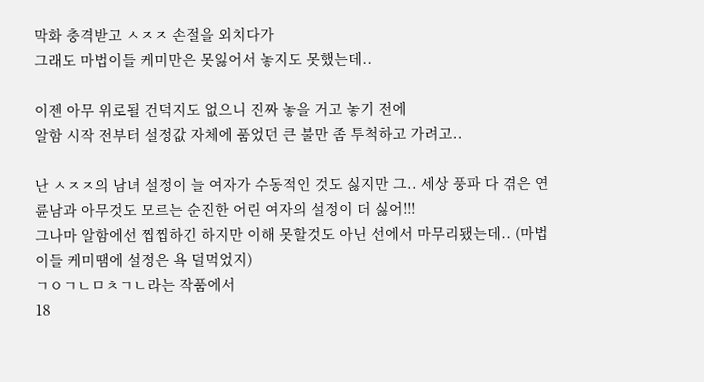막화 충격받고 ㅅㅈㅈ 손절을 외치다가
그래도 마법이들 케미만은 못잃어서 놓지도 못했는데..

이젠 아무 위로될 건덕지도 없으니 진짜 놓을 거고 놓기 전에
알함 시작 전부터 설정값 자체에 품었던 큰 불만 좀 투척하고 가려고..

난 ㅅㅈㅈ의 남녀 설정이 늘 여자가 수동적인 것도 싫지만 그.. 세상 풍파 다 겪은 연륜남과 아무것도 모르는 순진한 어린 여자의 설정이 더 싫어!!!
그나마 알함에선 찝찝하긴 하지만 이해 못할것도 아닌 선에서 마무리됐는데.. (마법이들 케미땜에 설정은 욕 덜먹었지)
ㄱㅇㄱㄴㅁㅊㄱㄴ라는 작품에서
18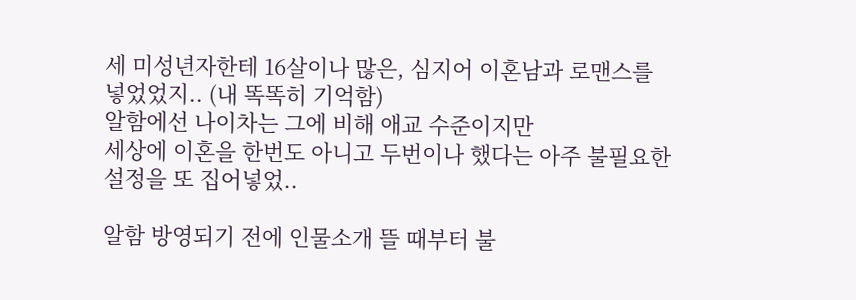세 미성년자한테 16살이나 많은, 심지어 이혼남과 로맨스를 넣었었지.. (내 똑똑히 기억함)
알함에선 나이차는 그에 비해 애교 수준이지만
세상에 이혼을 한번도 아니고 두번이나 했다는 아주 불필요한
설정을 또 집어넣었..

알함 방영되기 전에 인물소개 뜰 때부터 불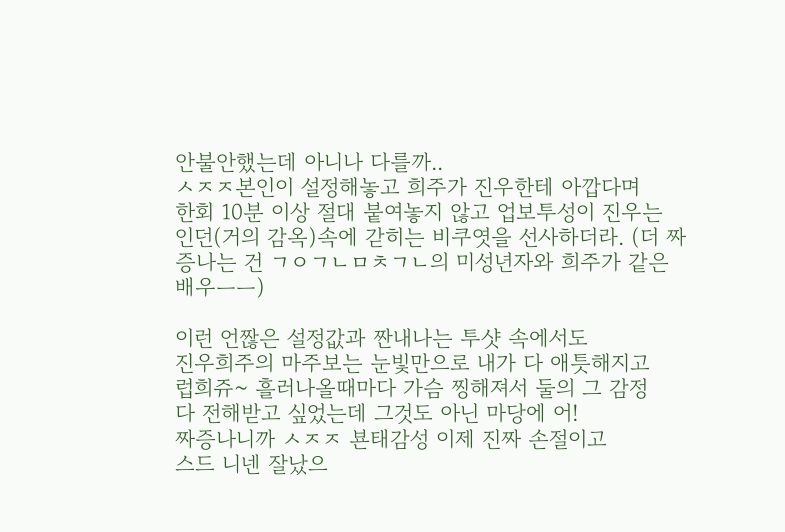안불안했는데 아니나 다를까..
ㅅㅈㅈ본인이 설정해놓고 희주가 진우한테 아깝다며
한회 10분 이상 절대 붙여놓지 않고 업보투성이 진우는 인던(거의 감옥)속에 갇히는 비쿠엿을 선사하더라. (더 짜증나는 건 ㄱㅇㄱㄴㅁㅊㄱㄴ의 미성년자와 희주가 같은 배우ㅡㅡ)

이런 언짢은 설정값과 짠내나는 투샷 속에서도
진우희주의 마주보는 눈빛만으로 내가 다 애틋해지고
럽희쥬~ 흘러나올때마다 가슴 찡해져서 둘의 그 감정
다 전해받고 싶었는데 그것도 아닌 마당에 어!
짜증나니까 ㅅㅈㅈ 뵨태감성 이제 진짜 손절이고
스드 니넨 잘났으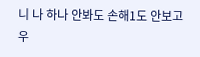니 나 하나 안봐도 손해1도 안보고
우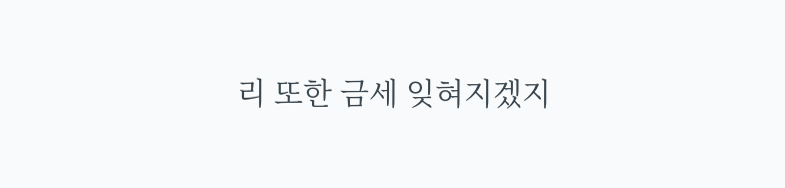리 또한 금세 잊혀지겠지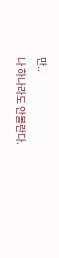만..
나 하나라도 안볼란다.